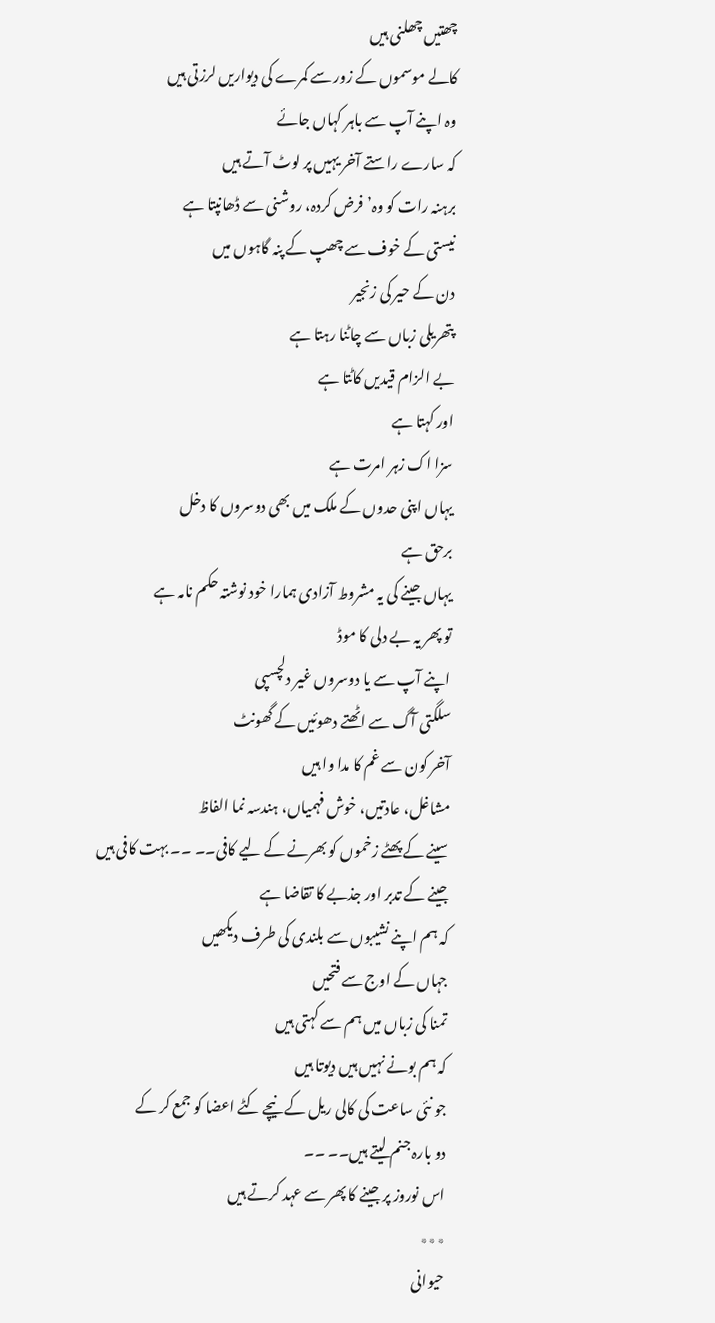چھتیں چھلنی ہیں
کالے موسموں کے زور سے کمرے کی دیواریں لرزتی ہیں
وہ اپنے آپ سے باہر کہاں جائے
کہ سارے راستے آخر یہیں پر لوٹ آتے ہیں
برہنہ رات کو وہ’فرض کردہ، روشنی سے ڈھانپتا ہے
نیستی کے خوف سے چھپ کے پنہ گاہوں میں
دن کے حیر کی زنجیر
پتھریلی زباں سے چاٹنا رہتا ہے
بے الزام قیدیں کاٹتا ہے
اور کہتا ہے
سزا اک زہر امرت ہے
یہاں اپنی حدوں کے ملک میں بھی دوسروں کا دخل
برحق ہے
یہاں جینے کی یہ مشروط آزادی ہمارا خود نوشتہ حکم نامہ ہے
تو پھر یہ بے دلی کا موڈ
اپنے آپ سے یا دوسروں غیر دلچسپی
سلگتی آگ سے اٹھتے دھوئیں کے گھونٹ
آخر کون سے غم کا مدا وا ہیں
مشاغل، عادتیں، خوش فہمیاں، ہندسہ نما الفاظ
سینے کے پھٹے زخموں کو بھرنے کے لیے کافی۔۔ ۔۔ بہت کافی ہیں
جینے کے تدبر اور جذبے کا تقاضا ہے
کہ ہم اپنے نشیبوں سے بلندی کی طرف دیکھیں
جہاں کے اوج سے فتحیں
تمنا کی زباں میں ہم سے کہتی ہیں
کہ ہم بونے نہیں ہیں دیوتا ہیں
جو نئی ساعت کی کالی ریل کے نیچے کٹے اعضا کو جمع کر کے
دو بارہ جنم لیتے ہیں۔۔ ۔۔
اس نوروز پر جینے کا پھر سے عہد کرتے ہیں
٭٭٭
حیوانی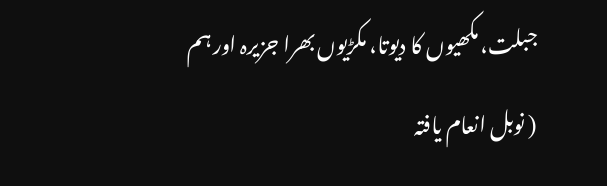جبلت، مکھیوں کا دیوتا، مکڑیوں بھرا جزیرہ اور ہم
( نوبل انعام یافتہ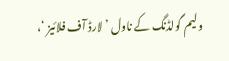ولیم گولڈنگ کے ناول ’ لارڈ آف فلائیز ‘،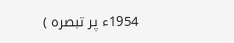1954ء پر تبصرہ )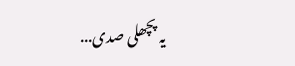یہ پچھلی صدی...